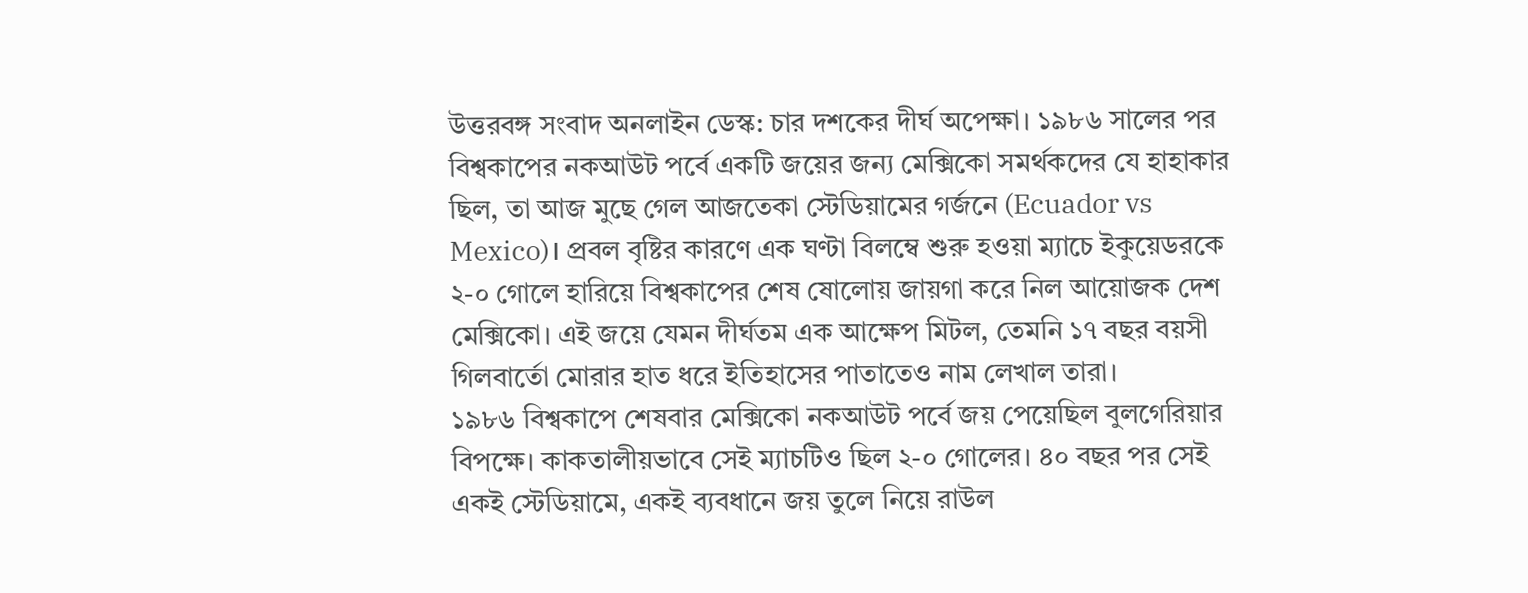উত্তরবঙ্গ সংবাদ অনলাইন ডেস্ক: চার দশকের দীর্ঘ অপেক্ষা। ১৯৮৬ সালের পর বিশ্বকাপের নকআউট পর্বে একটি জয়ের জন্য মেক্সিকো সমর্থকদের যে হাহাকার ছিল, তা আজ মুছে গেল আজতেকা স্টেডিয়ামের গর্জনে (Ecuador vs Mexico)। প্রবল বৃষ্টির কারণে এক ঘণ্টা বিলম্বে শুরু হওয়া ম্যাচে ইকুয়েডরকে ২-০ গোলে হারিয়ে বিশ্বকাপের শেষ ষোলোয় জায়গা করে নিল আয়োজক দেশ মেক্সিকো। এই জয়ে যেমন দীর্ঘতম এক আক্ষেপ মিটল, তেমনি ১৭ বছর বয়সী গিলবার্তো মোরার হাত ধরে ইতিহাসের পাতাতেও নাম লেখাল তারা।
১৯৮৬ বিশ্বকাপে শেষবার মেক্সিকো নকআউট পর্বে জয় পেয়েছিল বুলগেরিয়ার বিপক্ষে। কাকতালীয়ভাবে সেই ম্যাচটিও ছিল ২-০ গোলের। ৪০ বছর পর সেই একই স্টেডিয়ামে, একই ব্যবধানে জয় তুলে নিয়ে রাউল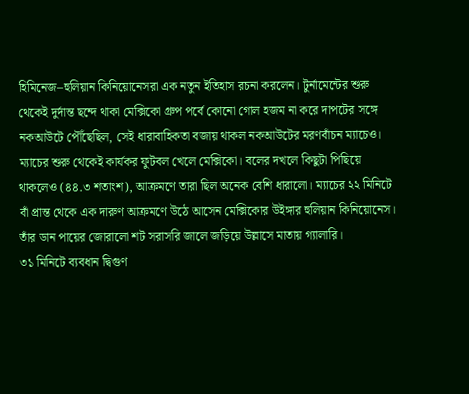হিমিনেজ–হুলিয়ান কিনিয়োনেসরা এক নতুন ইতিহাস রচনা করলেন। টুর্নামেন্টের শুরু থেকেই দুর্দান্ত ছন্দে থাকা মেক্সিকো গ্রুপ পর্বে কোনো গোল হজম না করে দাপটের সঙ্গে নকআউটে পৌঁছেছিল, সেই ধারাবাহিকতা বজায় থাকল নকআউটের মরণবাঁচন ম্যাচেও।
ম্যাচের শুরু থেকেই কার্যকর ফুটবল খেলে মেক্সিকো। বলের দখলে কিছুটা পিছিয়ে থাকলেও (৪৪.৩ শতাংশ), আক্রমণে তারা ছিল অনেক বেশি ধারালো। ম্যাচের ২২ মিনিটে বাঁ প্রান্ত থেকে এক দারুণ আক্রমণে উঠে আসেন মেক্সিকোর উইঙ্গার হুলিয়ান কিনিয়োনেস। তাঁর ডান পায়ের জোরালো শট সরাসরি জালে জড়িয়ে উল্লাসে মাতায় গ্যালারি।
৩১ মিনিটে ব্যবধান দ্বিগুণ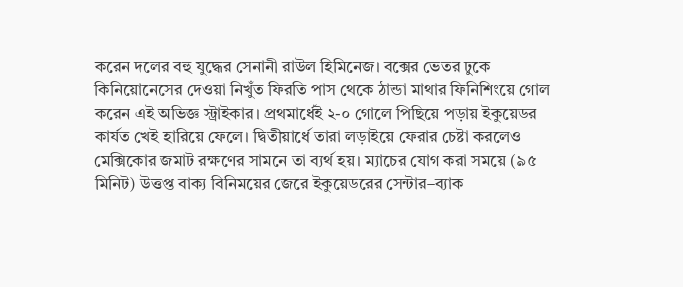করেন দলের বহু যুদ্ধের সেনানী রাউল হিমিনেজ। বক্সের ভেতর ঢুকে কিনিয়োনেসের দেওয়া নিখুঁত ফিরতি পাস থেকে ঠান্ডা মাথার ফিনিশিংয়ে গোল করেন এই অভিজ্ঞ স্ট্রাইকার। প্রথমার্ধেই ২-০ গোলে পিছিয়ে পড়ায় ইকুয়েডর কার্যত খেই হারিয়ে ফেলে। দ্বিতীয়ার্ধে তারা লড়াইয়ে ফেরার চেষ্টা করলেও মেক্সিকোর জমাট রক্ষণের সামনে তা ব্যর্থ হয়। ম্যাচের যোগ করা সময়ে (৯৫ মিনিট) উত্তপ্ত বাক্য বিনিময়ের জেরে ইকুয়েডরের সেন্টার–ব্যাক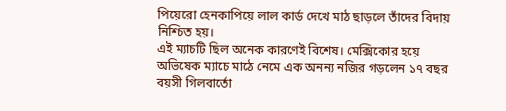পিয়েরো হেনকাপিয়ে লাল কার্ড দেখে মাঠ ছাড়লে তাঁদের বিদায় নিশ্চিত হয়।
এই ম্যাচটি ছিল অনেক কারণেই বিশেষ। মেক্সিকোর হয়ে অভিষেক ম্যাচে মাঠে নেমে এক অনন্য নজির গড়লেন ১৭ বছর বয়সী গিলবার্তো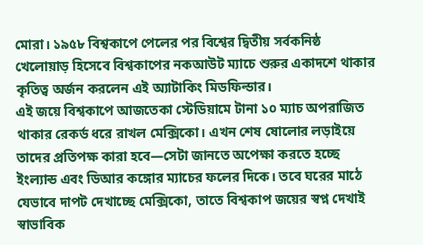মোরা। ১৯৫৮ বিশ্বকাপে পেলের পর বিশ্বের দ্বিতীয় সর্বকনিষ্ঠ খেলোয়াড় হিসেবে বিশ্বকাপের নকআউট ম্যাচে শুরুর একাদশে থাকার কৃতিত্ব অর্জন করলেন এই অ্যাটাকিং মিডফিল্ডার।
এই জয়ে বিশ্বকাপে আজতেকা স্টেডিয়ামে টানা ১০ ম্যাচ অপরাজিত থাকার রেকর্ড ধরে রাখল মেক্সিকো। এখন শেষ ষোলোর লড়াইয়ে তাদের প্রতিপক্ষ কারা হবে—সেটা জানতে অপেক্ষা করতে হচ্ছে ইংল্যান্ড এবং ডিআর কঙ্গোর ম্যাচের ফলের দিকে। তবে ঘরের মাঠে যেভাবে দাপট দেখাচ্ছে মেক্সিকো, তাতে বিশ্বকাপ জয়ের স্বপ্ন দেখাই স্বাভাবিক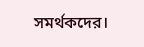সমর্থকদের।